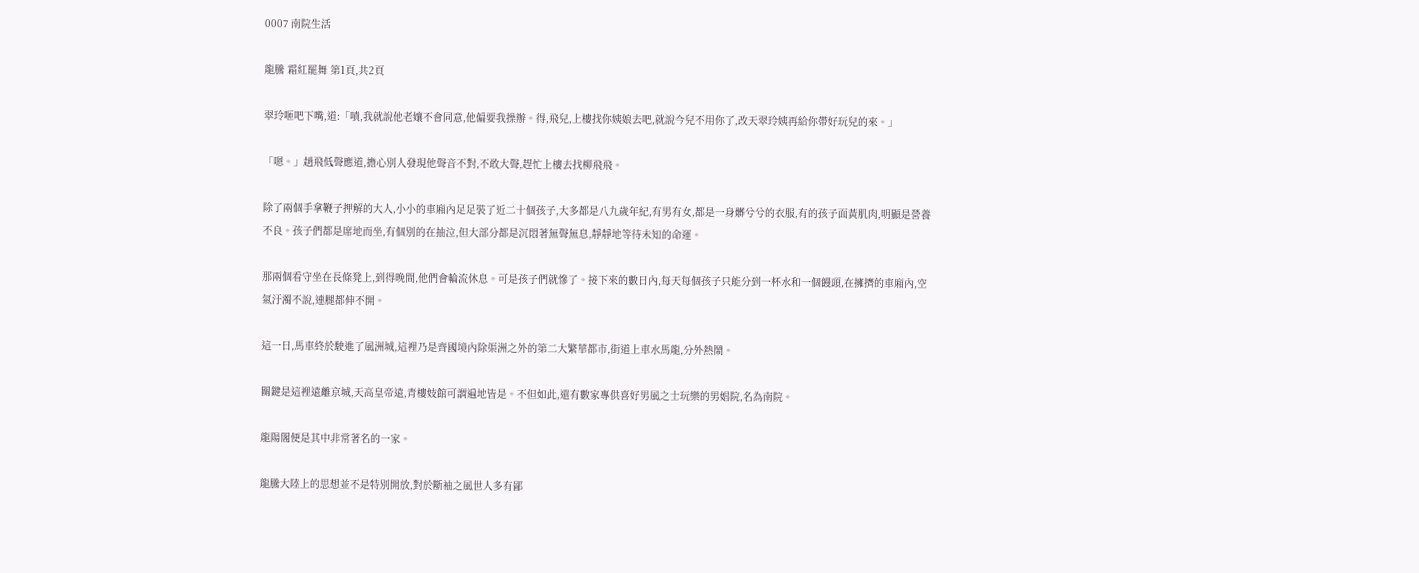0007 南院生活

龍騰 霜紅罷舞 第1頁,共2頁

翠玲咂吧下嘴,道:「嘖,我就說他老孃不會同意,他偏要我操辦。得,飛兒,上樓找你姨娘去吧,就說今兒不用你了,改天翠玲姨再給你帶好玩兒的來。」

「嗯。」趙飛低聲應道,擔心別人發現他聲音不對,不敢大聲,趕忙上樓去找柳飛飛。

除了兩個手拿鞭子押解的大人,小小的車廂內足足裝了近二十個孩子,大多都是八九歲年紀,有男有女,都是一身髒兮兮的衣服,有的孩子面黃肌肉,明顯是營養不良。孩子們都是席地而坐,有個別的在抽泣,但大部分都是沉悶著無聲無息,靜靜地等待未知的命運。

那兩個看守坐在長條凳上,到得晚間,他們會輪流休息。可是孩子們就慘了。接下來的數日內,每天每個孩子只能分到一杯水和一個饅頭,在擁擠的車廂內,空氣汙濁不說,連腿都伸不開。

這一日,馬車終於駛進了風洲城,這裡乃是齊國境內除渠洲之外的第二大繁華都市,街道上車水馬龍,分外熱鬧。

關鍵是這裡遠離京城,天高皇帝遠,青樓妓館可謂遍地皆是。不但如此,還有數家專供喜好男風之士玩樂的男娼院,名為南院。

龍陽閣便是其中非常著名的一家。

龍騰大陸上的思想並不是特別開放,對於斷袖之風世人多有鄙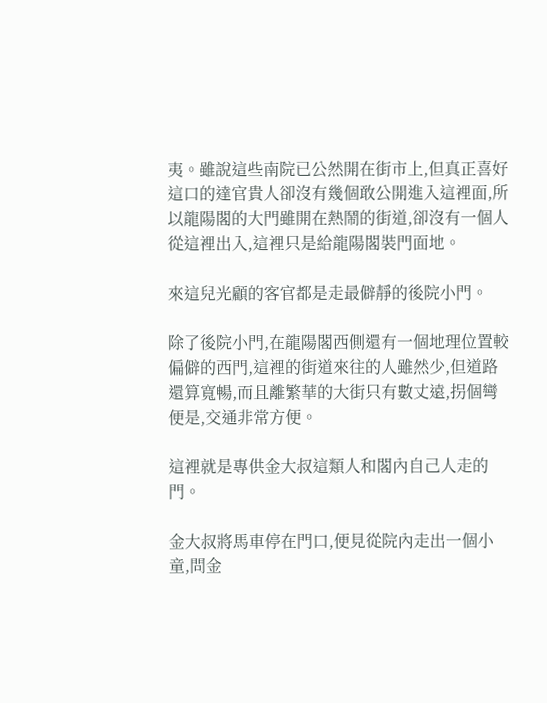夷。雖說這些南院已公然開在街市上,但真正喜好這口的達官貴人卻沒有幾個敢公開進入這裡面,所以龍陽閣的大門雖開在熱鬧的街道,卻沒有一個人從這裡出入,這裡只是給龍陽閣裝門面地。

來這兒光顧的客官都是走最僻靜的後院小門。

除了後院小門,在龍陽閣西側還有一個地理位置較偏僻的西門,這裡的街道來往的人雖然少,但道路還算寬暢,而且離繁華的大街只有數丈遠,拐個彎便是,交通非常方便。

這裡就是專供金大叔這類人和閣內自己人走的門。

金大叔將馬車停在門口,便見從院內走出一個小童,問金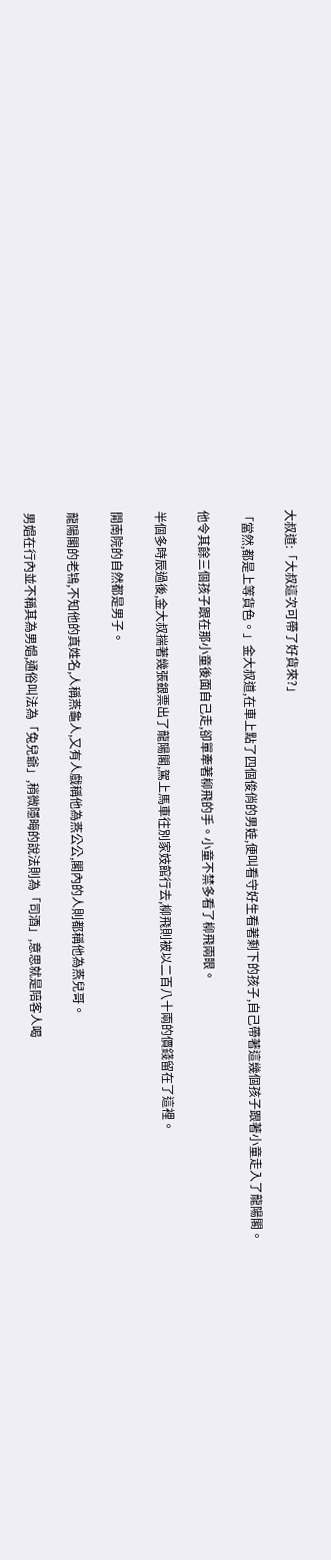大叔道:「大叔這次可帶了好貨來?」

「當然,都是上等貨色。」金大叔道,在車上點了四個俊俏的男娃,便叫看守好生看著剩下的孩子,自己帶著這幾個孩子跟著小童走入了龍陽閣。

他令其餘三個孩子跟在那小童後面自己走,卻單牽著柳飛的手。小童不禁多看了柳飛兩眼。

半個多時辰過後,金大叔揣著幾張銀票出了龍陽閣,駕上馬車往別家妓館行去,柳飛則被以二百八十兩的價錢留在了這裡。

開南院的自然都是男子。

龍陽閣的老鴇,不知他的真姓名,人稱燕龜人,又有人戲稱他為燕公公,閣內的人則都稱他為燕兒哥。

男娼在行內並不稱其為男娼,通俗叫法為「兔兒爺」,稍微隱晦的說法則為「司酒」,意思就是陪客人喝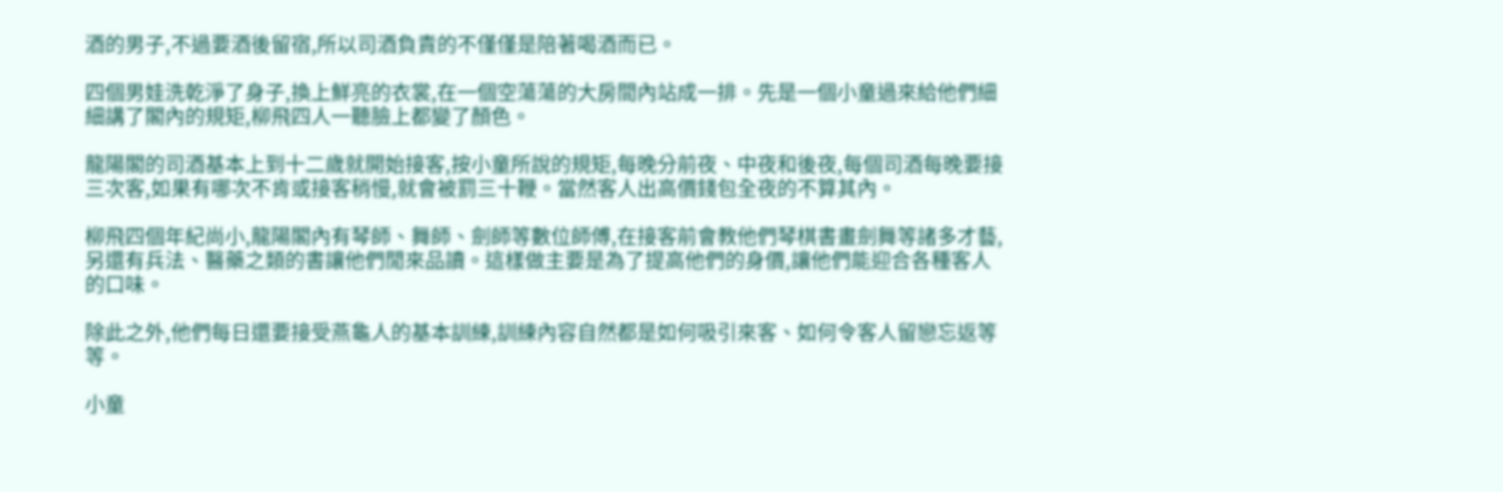酒的男子,不過要酒後留宿,所以司酒負責的不僅僅是陪著喝酒而已。

四個男娃洗乾淨了身子,換上鮮亮的衣裳,在一個空蕩蕩的大房間內站成一排。先是一個小童過來給他們細細講了閣內的規矩,柳飛四人一聽臉上都變了顏色。

龍陽閣的司酒基本上到十二歲就開始接客,按小童所說的規矩,每晚分前夜、中夜和後夜,每個司酒每晚要接三次客,如果有哪次不肯或接客稍慢,就會被罰三十鞭。當然客人出高價錢包全夜的不算其內。

柳飛四個年紀尚小,龍陽閣內有琴師、舞師、劍師等數位師傅,在接客前會教他們琴棋書畫劍舞等諸多才藝,另還有兵法、醫藥之類的書讓他們閒來品讀。這樣做主要是為了提高他們的身價,讓他們能迎合各種客人的口味。

除此之外,他們每日還要接受燕龜人的基本訓練,訓練內容自然都是如何吸引來客、如何令客人留戀忘返等等。

小童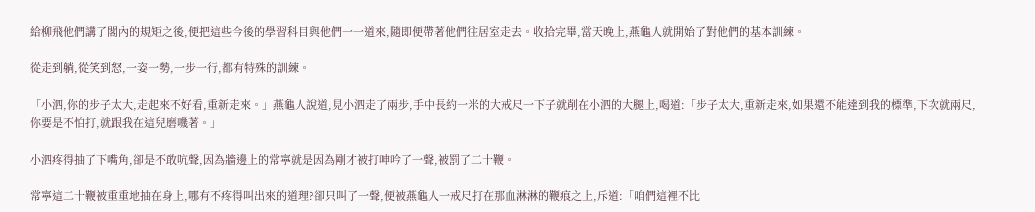給柳飛他們講了閣內的規矩之後,便把這些今後的學習科目與他們一一道來,隨即便帶著他們往居室走去。收拾完畢,當天晚上,燕龜人就開始了對他們的基本訓練。

從走到躺,從笑到怒,一姿一勢,一步一行,都有特殊的訓練。

「小泗,你的步子太大,走起來不好看,重新走來。」燕龜人說道,見小泗走了兩步,手中長約一米的大戒尺一下子就削在小泗的大腿上,喝道:「步子太大,重新走來,如果還不能達到我的標準,下次就兩尺,你要是不怕打,就跟我在這兒磨嘰著。」

小泗疼得抽了下嘴角,卻是不敢吭聲,因為牆邊上的常寧就是因為剛才被打呻吟了一聲,被罰了二十鞭。

常寧這二十鞭被重重地抽在身上,哪有不疼得叫出來的道理?卻只叫了一聲,便被燕龜人一戒尺打在那血淋淋的鞭痕之上,斥道:「咱們這裡不比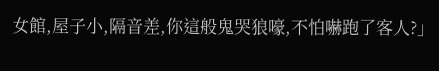女館,屋子小,隔音差,你這般鬼哭狼嚎,不怕嚇跑了客人?」